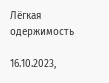Лёгкая одержимость

16.10.2023,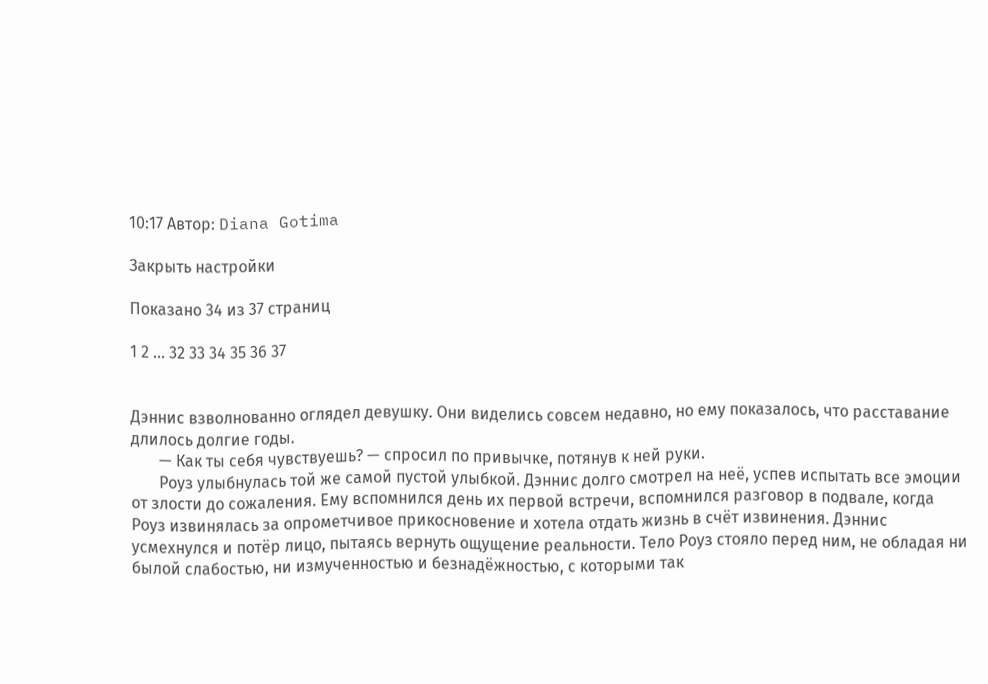10:17 Автор: Diana Gotima

Закрыть настройки

Показано 34 из 37 страниц

1 2 ... 32 33 34 35 36 37


Дэннис взволнованно оглядел девушку. Они виделись совсем недавно, но ему показалось, что расставание длилось долгие годы.
       — Как ты себя чувствуешь? — спросил по привычке, потянув к ней руки.
       Роуз улыбнулась той же самой пустой улыбкой. Дэннис долго смотрел на неё, успев испытать все эмоции от злости до сожаления. Ему вспомнился день их первой встречи, вспомнился разговор в подвале, когда Роуз извинялась за опрометчивое прикосновение и хотела отдать жизнь в счёт извинения. Дэннис усмехнулся и потёр лицо, пытаясь вернуть ощущение реальности. Тело Роуз стояло перед ним, не обладая ни былой слабостью, ни измученностью и безнадёжностью, с которыми так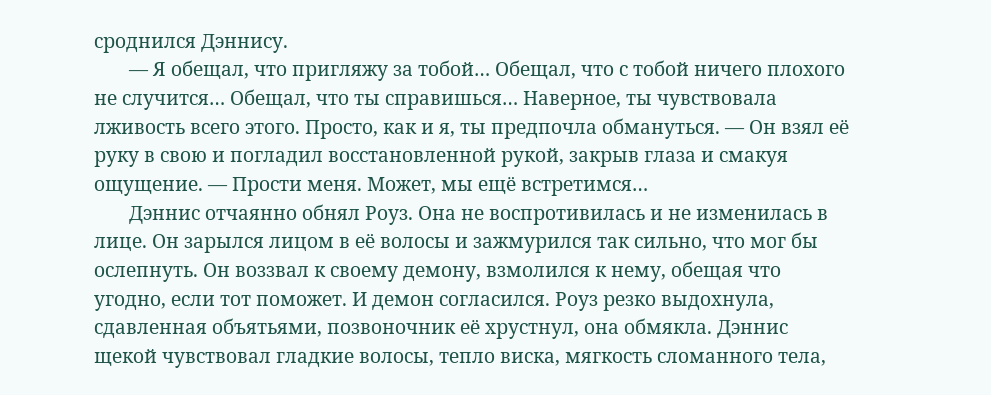сроднился Дэннису.
       — Я обещал, что пригляжу за тобой… Обещал, что с тобой ничего плохого не случится… Обещал, что ты справишься… Наверное, ты чувствовала лживость всего этого. Просто, как и я, ты предпочла обмануться. — Он взял её руку в свою и погладил восстановленной рукой, закрыв глаза и смакуя ощущение. — Прости меня. Может, мы ещё встретимся…
       Дэннис отчаянно обнял Роуз. Она не воспротивилась и не изменилась в лице. Он зарылся лицом в её волосы и зажмурился так сильно, что мог бы ослепнуть. Он воззвал к своему демону, взмолился к нему, обещая что угодно, если тот поможет. И демон согласился. Роуз резко выдохнула, сдавленная объятьями, позвоночник её хрустнул, она обмякла. Дэннис щекой чувствовал гладкие волосы, тепло виска, мягкость сломанного тела,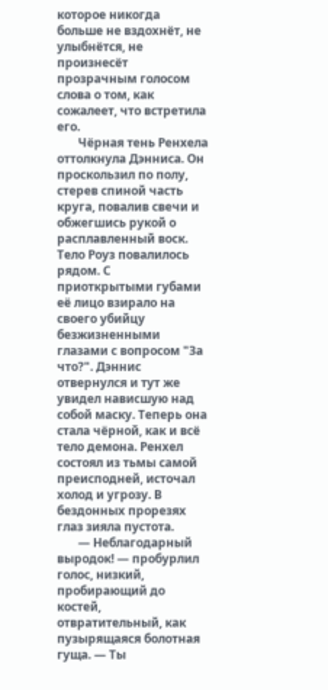которое никогда больше не вздохнёт, не улыбнётся, не произнесёт прозрачным голосом слова о том, как сожалеет, что встретила его.
       Чёрная тень Ренхела оттолкнула Дэнниса. Он проскользил по полу, стерев спиной часть круга, повалив свечи и обжегшись рукой о расплавленный воск. Тело Роуз повалилось рядом. С приоткрытыми губами её лицо взирало на своего убийцу безжизненными глазами с вопросом "За что?". Дэннис отвернулся и тут же увидел нависшую над собой маску. Теперь она стала чёрной, как и всё тело демона. Ренхел состоял из тьмы самой преисподней, источал холод и угрозу. В бездонных прорезях глаз зияла пустота.
       — Неблагодарный выродок! — пробурлил голос, низкий, пробирающий до костей, отвратительный, как пузырящаяся болотная гуща. — Ты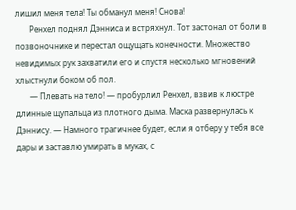лишил меня тела! Ты обманул меня! Снова!
       Ренхел поднял Дэнниса и встряхнул. Тот застонал от боли в позвоночнике и перестал ощущать конечности. Множество невидимых рук захватили его и спустя несколько мгновений хлыстнули боком об пол.
       — Плевать на тело! — пробурлил Ренхел, взвив к люстре длинные щупальца из плотного дыма. Маска развернулась к Дэннису. — Намного трагичнее будет, если я отберу у тебя все дары и заставлю умирать в муках, с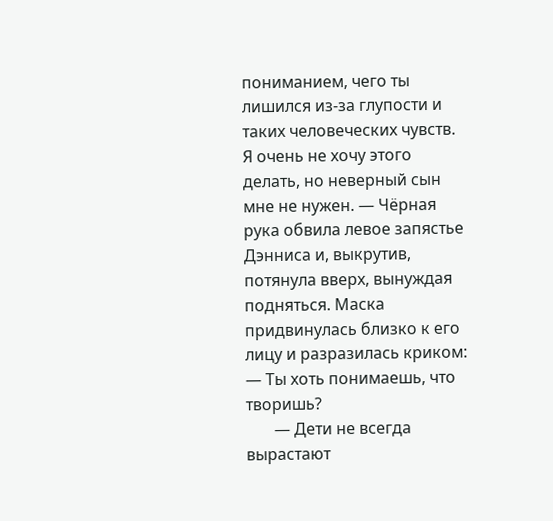пониманием, чего ты лишился из-за глупости и таких человеческих чувств. Я очень не хочу этого делать, но неверный сын мне не нужен. — Чёрная рука обвила левое запястье Дэнниса и, выкрутив, потянула вверх, вынуждая подняться. Маска придвинулась близко к его лицу и разразилась криком: — Ты хоть понимаешь, что творишь?
       — Дети не всегда вырастают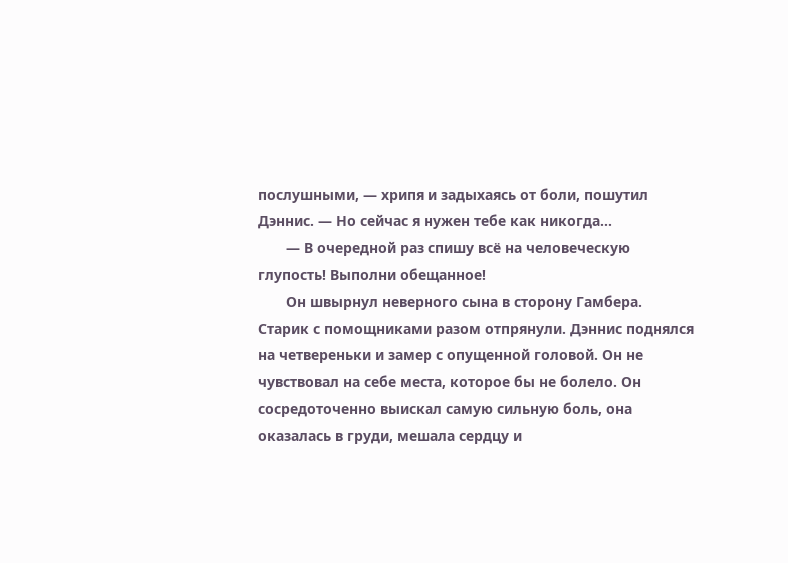послушными, — хрипя и задыхаясь от боли, пошутил Дэннис. — Но сейчас я нужен тебе как никогда…
       — В очередной раз спишу всё на человеческую глупость! Выполни обещанное!
       Он швырнул неверного сына в сторону Гамбера. Старик с помощниками разом отпрянули. Дэннис поднялся на четвереньки и замер с опущенной головой. Он не чувствовал на себе места, которое бы не болело. Он сосредоточенно выискал самую сильную боль, она оказалась в груди, мешала сердцу и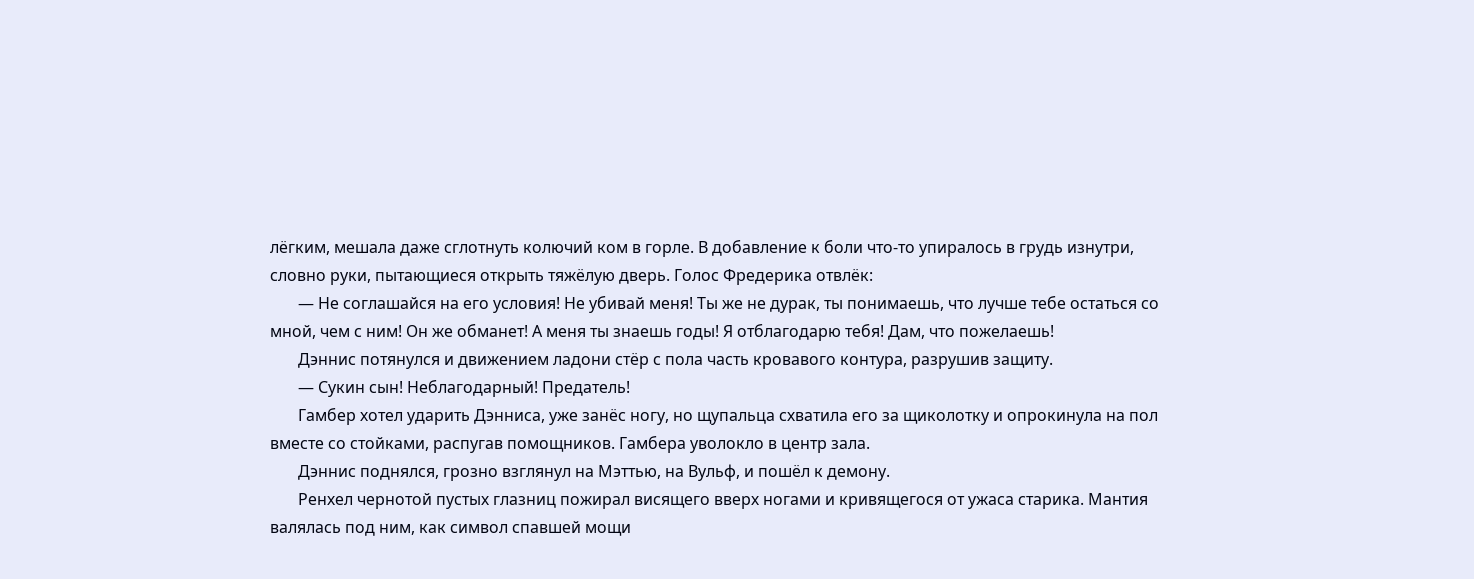лёгким, мешала даже сглотнуть колючий ком в горле. В добавление к боли что-то упиралось в грудь изнутри, словно руки, пытающиеся открыть тяжёлую дверь. Голос Фредерика отвлёк:
       — Не соглашайся на его условия! Не убивай меня! Ты же не дурак, ты понимаешь, что лучше тебе остаться со мной, чем с ним! Он же обманет! А меня ты знаешь годы! Я отблагодарю тебя! Дам, что пожелаешь!
       Дэннис потянулся и движением ладони стёр с пола часть кровавого контура, разрушив защиту.
       — Сукин сын! Неблагодарный! Предатель!
       Гамбер хотел ударить Дэнниса, уже занёс ногу, но щупальца схватила его за щиколотку и опрокинула на пол вместе со стойками, распугав помощников. Гамбера уволокло в центр зала.
       Дэннис поднялся, грозно взглянул на Мэттью, на Вульф, и пошёл к демону.
       Ренхел чернотой пустых глазниц пожирал висящего вверх ногами и кривящегося от ужаса старика. Мантия валялась под ним, как символ спавшей мощи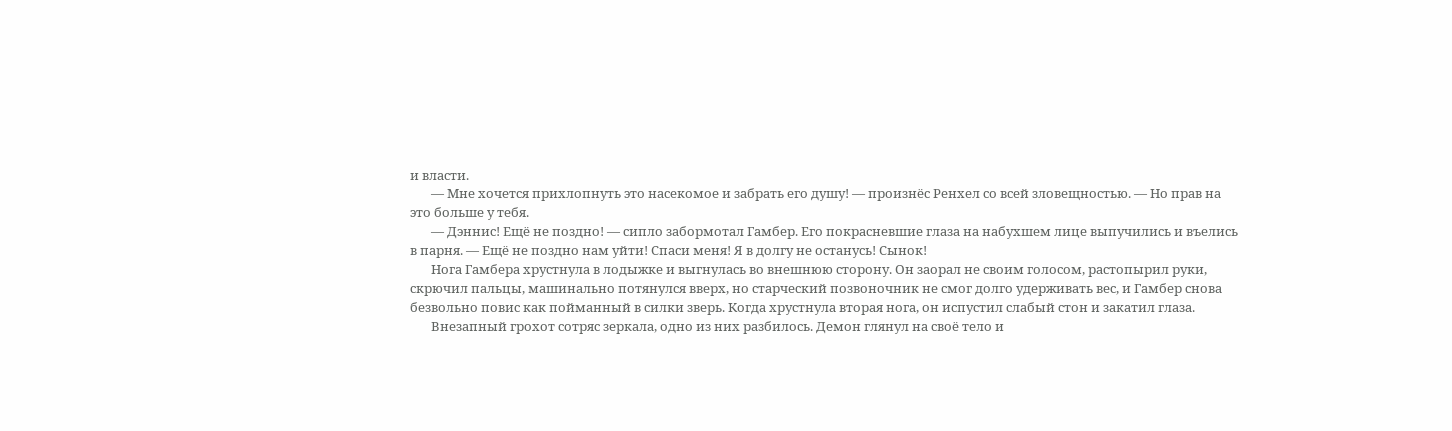и власти.
       — Мне хочется прихлопнуть это насекомое и забрать его душу! — произнёс Ренхел со всей зловещностью. — Но прав на это больше у тебя.
       — Дэннис! Ещё не поздно! — сипло забормотал Гамбер. Его покрасневшие глаза на набухшем лице выпучились и въелись в парня. — Ещё не поздно нам уйти! Спаси меня! Я в долгу не останусь! Сынок!
       Нога Гамбера хрустнула в лодыжке и выгнулась во внешнюю сторону. Он заорал не своим голосом, растопырил руки, скрючил пальцы, машинально потянулся вверх, но старческий позвоночник не смог долго удерживать вес, и Гамбер снова безвольно повис как пойманный в силки зверь. Когда хрустнула вторая нога, он испустил слабый стон и закатил глаза.
       Внезапный грохот сотряс зеркала, одно из них разбилось. Демон глянул на своё тело и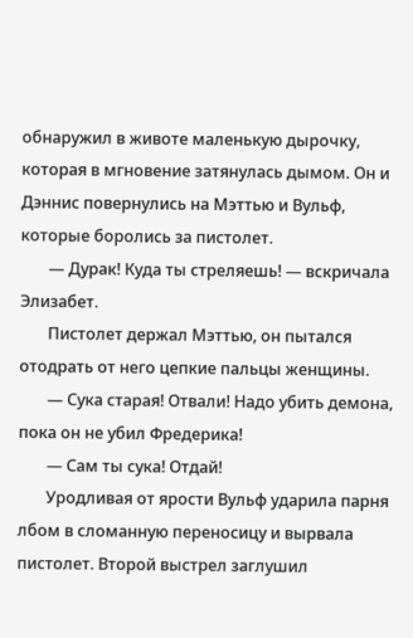обнаружил в животе маленькую дырочку, которая в мгновение затянулась дымом. Он и Дэннис повернулись на Мэттью и Вульф, которые боролись за пистолет.
       — Дурак! Куда ты стреляешь! — вскричала Элизабет.
       Пистолет держал Мэттью, он пытался отодрать от него цепкие пальцы женщины.
       — Сука старая! Отвали! Надо убить демона, пока он не убил Фредерика!
       — Сам ты сука! Отдай!
       Уродливая от ярости Вульф ударила парня лбом в сломанную переносицу и вырвала пистолет. Второй выстрел заглушил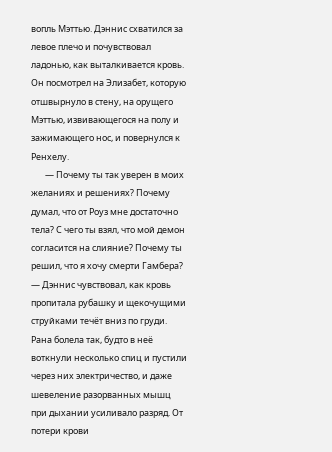вопль Мэттью. Дэннис схватился за левое плечо и почувствовал ладонью, как выталкивается кровь. Он посмотрел на Элизабет, которую отшвырнуло в стену, на орущего Мэттью, извивающегося на полу и зажимающего нос, и повернулся к Ренхелу.
       — Почему ты так уверен в моих желаниях и решениях? Почему думал, что от Роуз мне достаточно тела? С чего ты взял, что мой демон согласится на слияние? Почему ты решил, что я хочу смерти Гамбера? — Дэннис чувствовал, как кровь пропитала рубашку и щекочущими струйками течёт вниз по груди. Рана болела так, будто в неё воткнули несколько спиц и пустили через них электричество, и даже шевеление разорванных мышц при дыхании усиливало разряд. От потери крови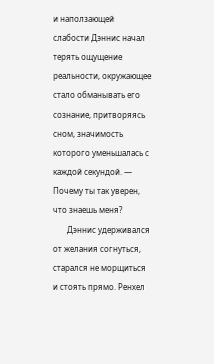и наползающей слабости Дэннис начал терять ощущение реальности, окружающее стало обманывать его сознание, притворяясь сном, значимость которого уменьшалась с каждой секундой. — Почему ты так уверен, что знаешь меня?
       Дэннис удерживался от желания согнуться, старался не морщиться и стоять прямо. Ренхел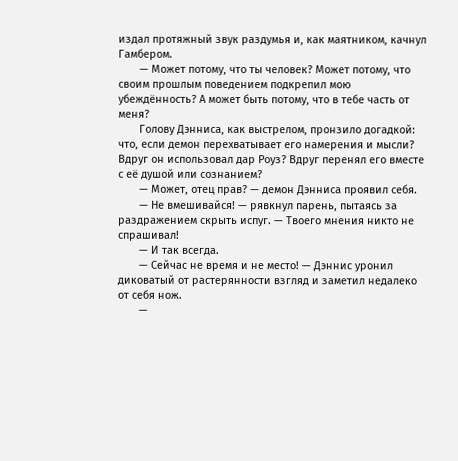издал протяжный звук раздумья и, как маятником, качнул Гамбером.
       — Может потому, что ты человек? Может потому, что своим прошлым поведением подкрепил мою убеждённость? А может быть потому, что в тебе часть от меня?
       Голову Дэнниса, как выстрелом, пронзило догадкой: что, если демон перехватывает его намерения и мысли? Вдруг он использовал дар Роуз? Вдруг перенял его вместе с её душой или сознанием?
       — Может, отец прав? — демон Дэнниса проявил себя.
       — Не вмешивайся! — рявкнул парень, пытаясь за раздражением скрыть испуг. — Твоего мнения никто не спрашивал!
       — И так всегда.
       — Сейчас не время и не место! — Дэннис уронил диковатый от растерянности взгляд и заметил недалеко от себя нож.
       —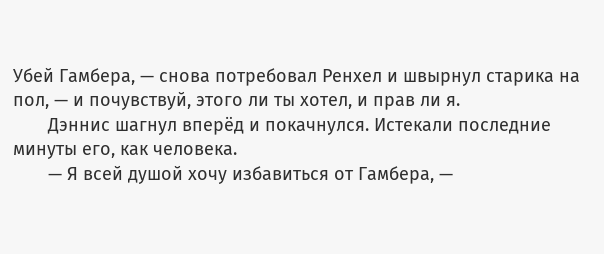Убей Гамбера, — снова потребовал Ренхел и швырнул старика на пол, — и почувствуй, этого ли ты хотел, и прав ли я.
       Дэннис шагнул вперёд и покачнулся. Истекали последние минуты его, как человека.
       — Я всей душой хочу избавиться от Гамбера, —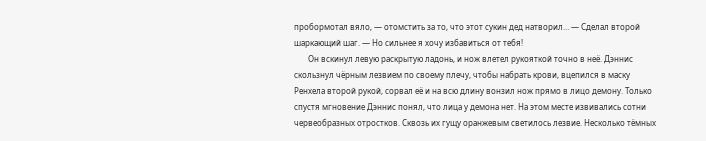пробормотал вяло, — отомстить за то, что этот сукин дед натворил… — Сделал второй шаркающий шаг. — Но сильнее я хочу избавиться от тебя!
       Он вскинул левую раскрытую ладонь, и нож влетел рукояткой точно в неё. Дэннис скользнул чёрным лезвием по своему плечу, чтобы набрать крови, вцепился в маску Ренхела второй рукой, сорвал её и на всю длину вонзил нож прямо в лицо демону. Только спустя мгновение Дэннис понял, что лица у демона нет. На этом месте извивались сотни червеобразных отростков. Сквозь их гущу оранжевым светилось лезвие. Несколько тёмных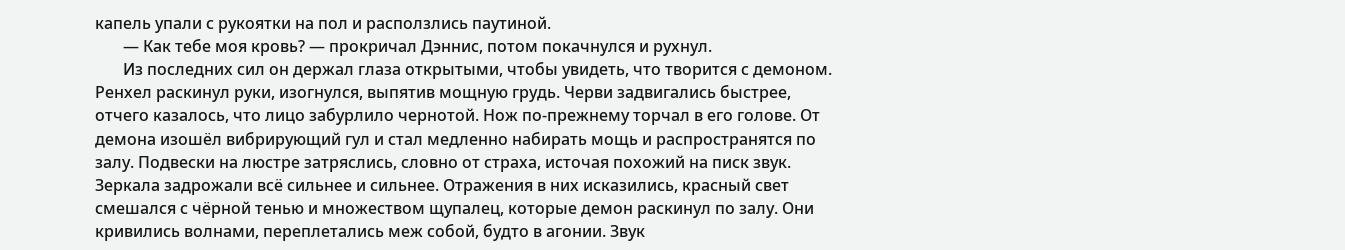капель упали с рукоятки на пол и расползлись паутиной.
       — Как тебе моя кровь? — прокричал Дэннис, потом покачнулся и рухнул.
       Из последних сил он держал глаза открытыми, чтобы увидеть, что творится с демоном. Ренхел раскинул руки, изогнулся, выпятив мощную грудь. Черви задвигались быстрее, отчего казалось, что лицо забурлило чернотой. Нож по-прежнему торчал в его голове. От демона изошёл вибрирующий гул и стал медленно набирать мощь и распространятся по залу. Подвески на люстре затряслись, словно от страха, источая похожий на писк звук. Зеркала задрожали всё сильнее и сильнее. Отражения в них исказились, красный свет смешался с чёрной тенью и множеством щупалец, которые демон раскинул по залу. Они кривились волнами, переплетались меж собой, будто в агонии. Звук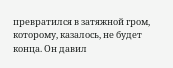превратился в затяжной гром, которому, казалось, не будет конца. Он давил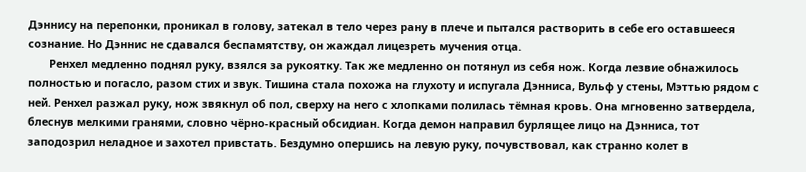Дэннису на перепонки, проникал в голову, затекал в тело через рану в плече и пытался растворить в себе его оставшееся сознание. Но Дэннис не сдавался беспамятству, он жаждал лицезреть мучения отца.
       Ренхел медленно поднял руку, взялся за рукоятку. Так же медленно он потянул из себя нож. Когда лезвие обнажилось полностью и погасло, разом стих и звук. Тишина стала похожа на глухоту и испугала Дэнниса, Вульф у стены, Мэттью рядом с ней. Ренхел разжал руку, нож звякнул об пол, сверху на него с хлопками полилась тёмная кровь. Она мгновенно затвердела, блеснув мелкими гранями, словно чёрно-красный обсидиан. Когда демон направил бурлящее лицо на Дэнниса, тот заподозрил неладное и захотел привстать. Бездумно опершись на левую руку, почувствовал, как странно колет в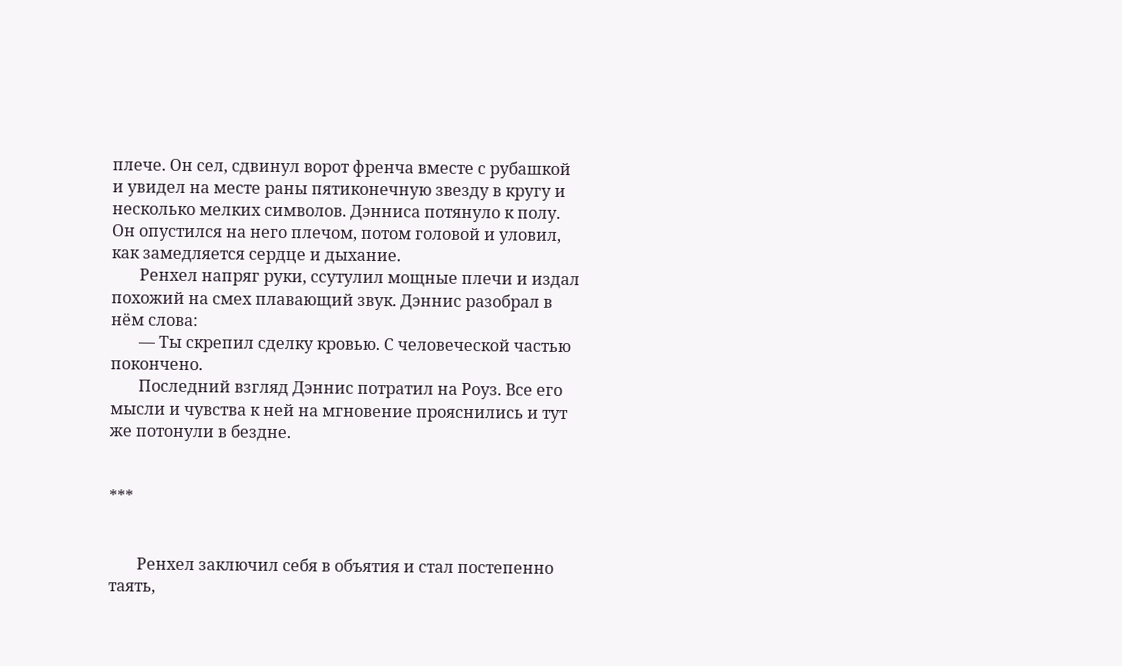плече. Он сел, сдвинул ворот френча вместе с рубашкой и увидел на месте раны пятиконечную звезду в кругу и несколько мелких символов. Дэнниса потянуло к полу. Он опустился на него плечом, потом головой и уловил, как замедляется сердце и дыхание.
       Ренхел напряг руки, ссутулил мощные плечи и издал похожий на смех плавающий звук. Дэннис разобрал в нём слова:
       — Ты скрепил сделку кровью. С человеческой частью покончено.
       Последний взгляд Дэннис потратил на Роуз. Все его мысли и чувства к ней на мгновение прояснились и тут же потонули в бездне.


***


       Ренхел заключил себя в объятия и стал постепенно таять,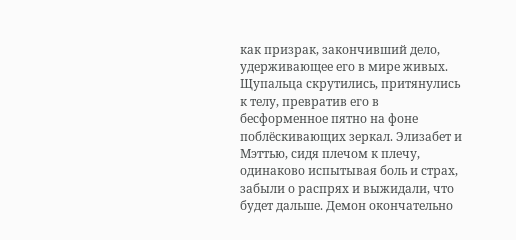как призрак, закончивший дело, удерживающее его в мире живых. Щупальца скрутились, притянулись к телу, превратив его в бесформенное пятно на фоне поблёскивающих зеркал. Элизабет и Мэттью, сидя плечом к плечу, одинаково испытывая боль и страх, забыли о распрях и выжидали, что будет дальше. Демон окончательно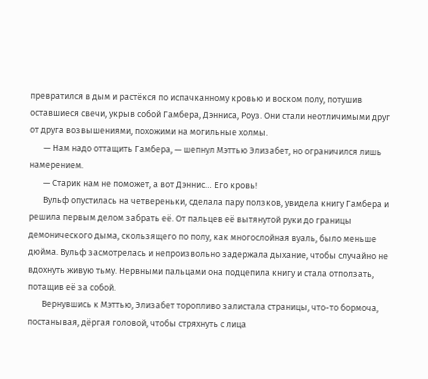превратился в дым и растёкся по испачканному кровью и воском полу, потушив оставшиеся свечи, укрыв собой Гамбера, Дэнниса, Роуз. Они стали неотличимыми друг от друга возвышениями, похожими на могильные холмы.
       — Нам надо оттащить Гамбера, — шепнул Мэттью Элизабет, но ограничился лишь намерением.
       — Старик нам не поможет, а вот Дэннис… Его кровь!
       Вульф опустилась на четвереньки, сделала пару ползков, увидела книгу Гамбера и решила первым делом забрать её. От пальцев её вытянутой руки до границы демонического дыма, скользящего по полу, как многослойная вуаль, было меньше дюйма. Вульф засмотрелась и непроизвольно задержала дыхание, чтобы случайно не вдохнуть живую тьму. Нервными пальцами она подцепила книгу и стала отползать, потащив её за собой.
       Вернувшись к Мэттью, Элизабет торопливо залистала страницы, что-то бормоча, постанывая, дёргая головой, чтобы стряхнуть с лица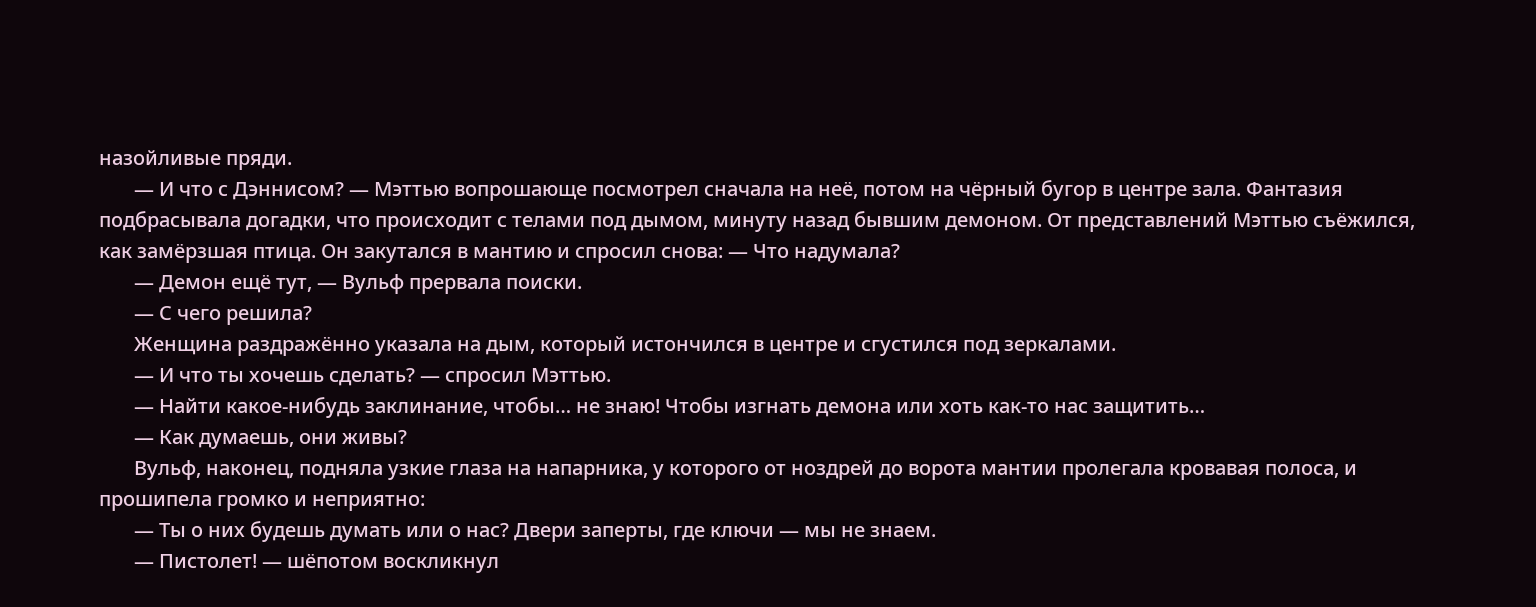назойливые пряди.
       — И что с Дэннисом? — Мэттью вопрошающе посмотрел сначала на неё, потом на чёрный бугор в центре зала. Фантазия подбрасывала догадки, что происходит с телами под дымом, минуту назад бывшим демоном. От представлений Мэттью съёжился, как замёрзшая птица. Он закутался в мантию и спросил снова: — Что надумала?
       — Демон ещё тут, — Вульф прервала поиски.
       — С чего решила?
       Женщина раздражённо указала на дым, который истончился в центре и сгустился под зеркалами.
       — И что ты хочешь сделать? — спросил Мэттью.
       — Найти какое-нибудь заклинание, чтобы… не знаю! Чтобы изгнать демона или хоть как-то нас защитить…
       — Как думаешь, они живы?
       Вульф, наконец, подняла узкие глаза на напарника, у которого от ноздрей до ворота мантии пролегала кровавая полоса, и прошипела громко и неприятно:
       — Ты о них будешь думать или о нас? Двери заперты, где ключи — мы не знаем.
       — Пистолет! — шёпотом воскликнул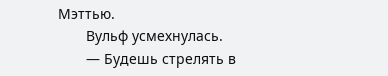Мэттью.
       Вульф усмехнулась.
       — Будешь стрелять в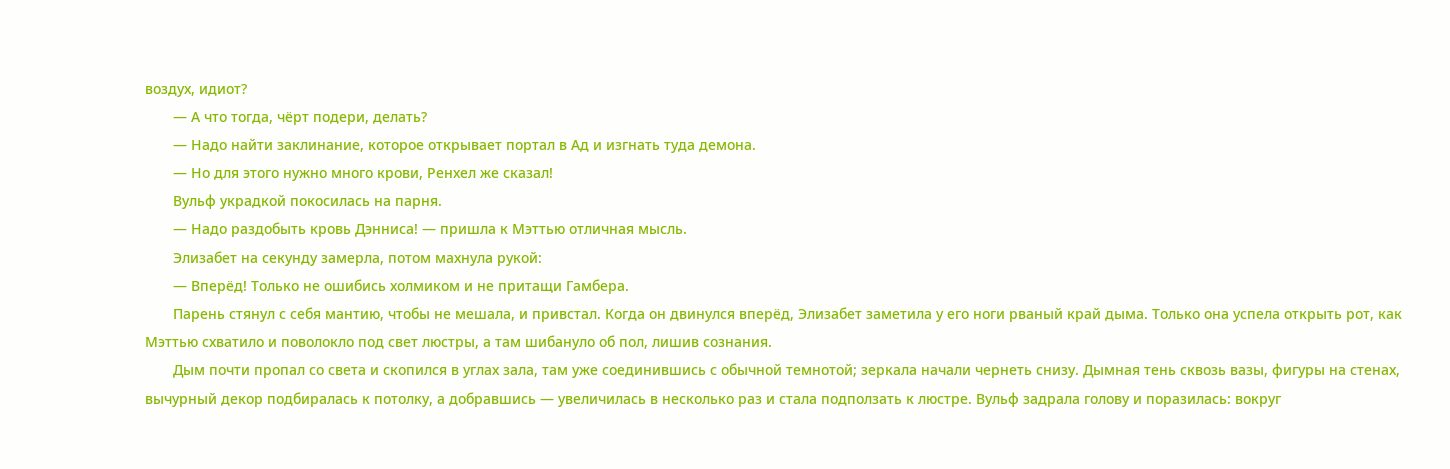воздух, идиот?
       — А что тогда, чёрт подери, делать?
       — Надо найти заклинание, которое открывает портал в Ад и изгнать туда демона.
       — Но для этого нужно много крови, Ренхел же сказал!
       Вульф украдкой покосилась на парня.
       — Надо раздобыть кровь Дэнниса! — пришла к Мэттью отличная мысль.
       Элизабет на секунду замерла, потом махнула рукой:
       — Вперёд! Только не ошибись холмиком и не притащи Гамбера.
       Парень стянул с себя мантию, чтобы не мешала, и привстал. Когда он двинулся вперёд, Элизабет заметила у его ноги рваный край дыма. Только она успела открыть рот, как Мэттью схватило и поволокло под свет люстры, а там шибануло об пол, лишив сознания.
       Дым почти пропал со света и скопился в углах зала, там уже соединившись с обычной темнотой; зеркала начали чернеть снизу. Дымная тень сквозь вазы, фигуры на стенах, вычурный декор подбиралась к потолку, а добравшись — увеличилась в несколько раз и стала подползать к люстре. Вульф задрала голову и поразилась: вокруг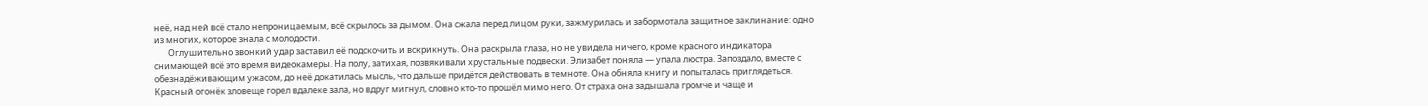неё, над ней всё стало непроницаемым, всё скрылось за дымом. Она сжала перед лицом руки, зажмурилась и забормотала защитное заклинание: одно из многих, которое знала с молодости.
       Оглушительно звонкий удар заставил её подскочить и вскрикнуть. Она раскрыла глаза, но не увидела ничего, кроме красного индикатора снимающей всё это время видеокамеры. На полу, затихая, позвякивали хрустальные подвески. Элизабет поняла — упала люстра. Запоздало, вместе с обезнадёживающим ужасом, до неё докатилась мысль, что дальше придётся действовать в темноте. Она обняла книгу и попыталась приглядеться. Красный огонёк зловеще горел вдалеке зала, но вдруг мигнул, словно кто-то прошёл мимо него. От страха она задышала громче и чаще и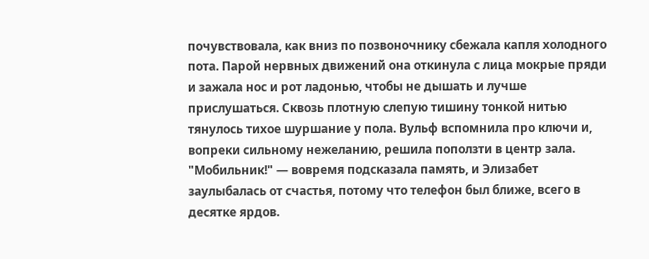почувствовала, как вниз по позвоночнику сбежала капля холодного пота. Парой нервных движений она откинула с лица мокрые пряди и зажала нос и рот ладонью, чтобы не дышать и лучше прислушаться. Сквозь плотную слепую тишину тонкой нитью тянулось тихое шуршание у пола. Вульф вспомнила про ключи и, вопреки сильному нежеланию, решила поползти в центр зала. "Мобильник!" — вовремя подсказала память, и Элизабет заулыбалась от счастья, потому что телефон был ближе, всего в десятке ярдов.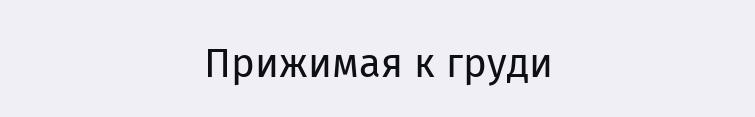Прижимая к груди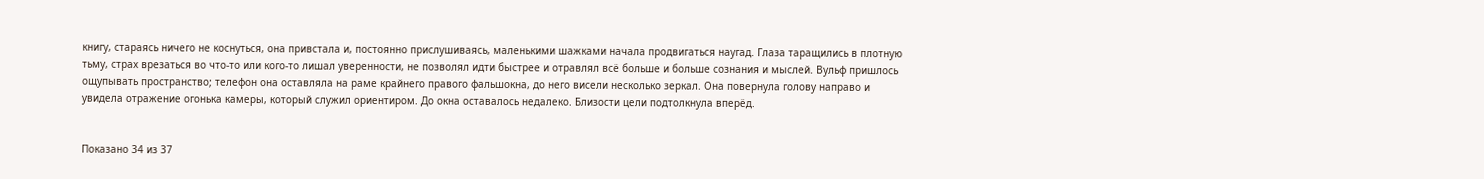книгу, стараясь ничего не коснуться, она привстала и, постоянно прислушиваясь, маленькими шажками начала продвигаться наугад. Глаза таращились в плотную тьму, страх врезаться во что-то или кого-то лишал уверенности, не позволял идти быстрее и отравлял всё больше и больше сознания и мыслей. Вульф пришлось ощупывать пространство; телефон она оставляла на раме крайнего правого фальшокна, до него висели несколько зеркал. Она повернула голову направо и увидела отражение огонька камеры, который служил ориентиром. До окна оставалось недалеко. Близости цели подтолкнула вперёд.


Показано 34 из 37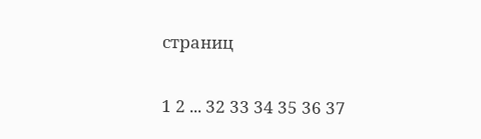страниц

1 2 ... 32 33 34 35 36 37